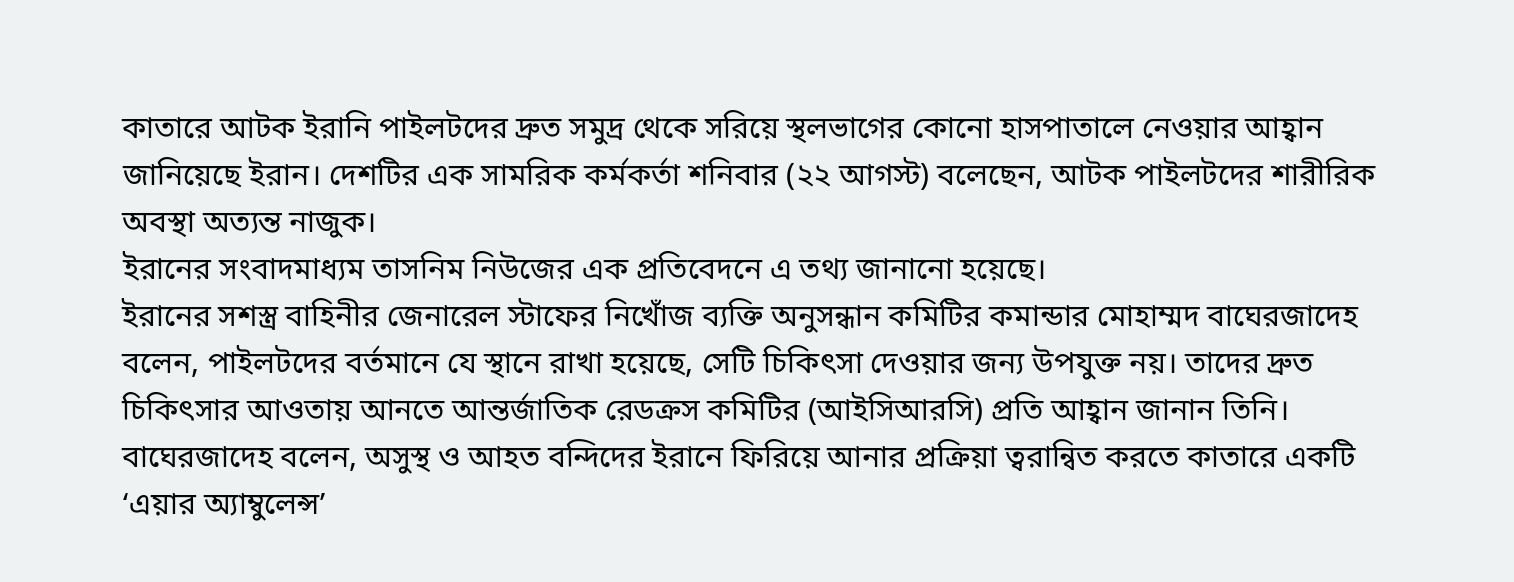কাতারে আটক ইরানি পাইলটদের দ্রুত সমুদ্র থেকে সরিয়ে স্থলভাগের কোনো হাসপাতালে নেওয়ার আহ্বান জানিয়েছে ইরান। দেশটির এক সামরিক কর্মকর্তা শনিবার (২২ আগস্ট) বলেছেন, আটক পাইলটদের শারীরিক অবস্থা অত্যন্ত নাজুক।
ইরানের সংবাদমাধ্যম তাসনিম নিউজের এক প্রতিবেদনে এ তথ্য জানানো হয়েছে।
ইরানের সশস্ত্র বাহিনীর জেনারেল স্টাফের নিখোঁজ ব্যক্তি অনুসন্ধান কমিটির কমান্ডার মোহাম্মদ বাঘেরজাদেহ বলেন, পাইলটদের বর্তমানে যে স্থানে রাখা হয়েছে, সেটি চিকিৎসা দেওয়ার জন্য উপযুক্ত নয়। তাদের দ্রুত চিকিৎসার আওতায় আনতে আন্তর্জাতিক রেডক্রস কমিটির (আইসিআরসি) প্রতি আহ্বান জানান তিনি।
বাঘেরজাদেহ বলেন, অসুস্থ ও আহত বন্দিদের ইরানে ফিরিয়ে আনার প্রক্রিয়া ত্বরান্বিত করতে কাতারে একটি ‘এয়ার অ্যাম্বুলেন্স’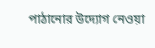পাঠানোর উদ্যোগ নেওয়া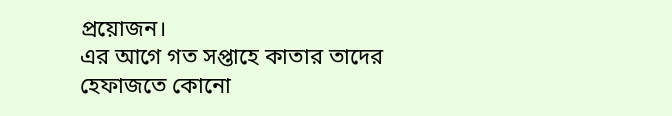প্রয়োজন।
এর আগে গত সপ্তাহে কাতার তাদের হেফাজতে কোনো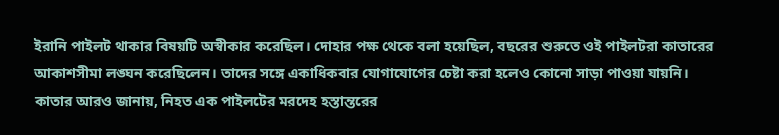ইরানি পাইলট থাকার বিষয়টি অস্বীকার করেছিল। দোহার পক্ষ থেকে বলা হয়েছিল, বছরের শুরুতে ওই পাইলটরা কাতারের আকাশসীমা লঙ্ঘন করেছিলেন। তাদের সঙ্গে একাধিকবার যোগাযোগের চেষ্টা করা হলেও কোনো সাড়া পাওয়া যায়নি।
কাতার আরও জানায়, নিহত এক পাইলটের মরদেহ হস্তান্তরের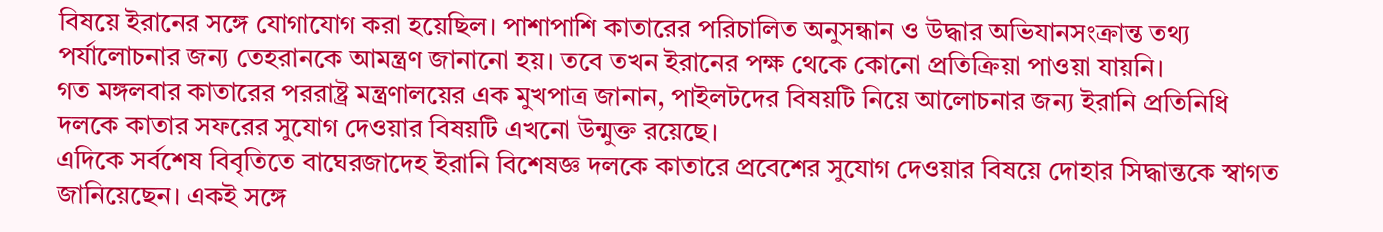বিষয়ে ইরানের সঙ্গে যোগাযোগ করা হয়েছিল। পাশাপাশি কাতারের পরিচালিত অনুসন্ধান ও উদ্ধার অভিযানসংক্রান্ত তথ্য পর্যালোচনার জন্য তেহরানকে আমন্ত্রণ জানানো হয়। তবে তখন ইরানের পক্ষ থেকে কোনো প্রতিক্রিয়া পাওয়া যায়নি।
গত মঙ্গলবার কাতারের পররাষ্ট্র মন্ত্রণালয়ের এক মুখপাত্র জানান, পাইলটদের বিষয়টি নিয়ে আলোচনার জন্য ইরানি প্রতিনিধি দলকে কাতার সফরের সুযোগ দেওয়ার বিষয়টি এখনো উন্মুক্ত রয়েছে।
এদিকে সর্বশেষ বিবৃতিতে বাঘেরজাদেহ ইরানি বিশেষজ্ঞ দলকে কাতারে প্রবেশের সুযোগ দেওয়ার বিষয়ে দোহার সিদ্ধান্তকে স্বাগত জানিয়েছেন। একই সঙ্গে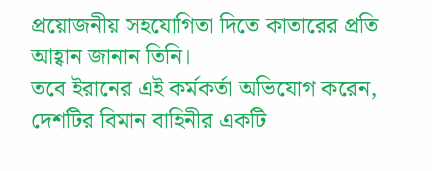প্রয়োজনীয় সহযোগিতা দিতে কাতারের প্রতি আহ্বান জানান তিনি।
তবে ইরানের এই কর্মকর্তা অভিযোগ করেন, দেশটির বিমান বাহিনীর একটি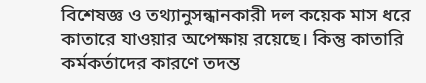বিশেষজ্ঞ ও তথ্যানুসন্ধানকারী দল কয়েক মাস ধরে কাতারে যাওয়ার অপেক্ষায় রয়েছে। কিন্তু কাতারি কর্মকর্তাদের কারণে তদন্ত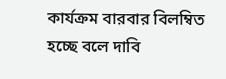কার্যক্রম বারবার বিলম্বিত হচ্ছে বলে দাবি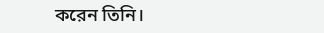করেন তিনি।